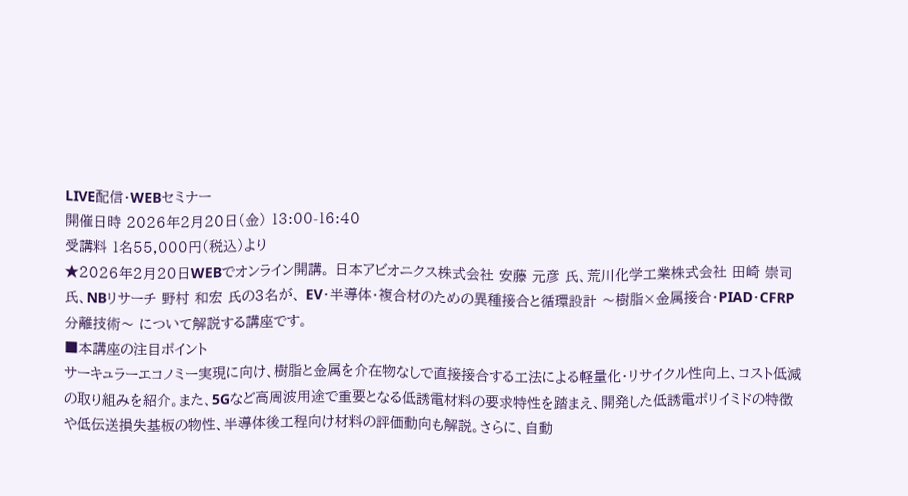LIVE配信・WEBセミナー
開催日時 2026年2月20日(金) 13:00-16:40
受講料 1名55,000円(税込)より
★2026年2月20日WEBでオンライン開講。 日本アビオニクス株式会社 安藤 元彦 氏、荒川化学工業株式会社 田崎 崇司 氏、NBリサーチ 野村 和宏 氏の3名が、 EV・半導体・複合材のための異種接合と循環設計 〜樹脂×金属接合・PIAD・CFRP分離技術〜 について解説する講座です。
■本講座の注目ポイント
サーキュラーエコノミー実現に向け、樹脂と金属を介在物なしで直接接合する工法による軽量化・リサイクル性向上、コスト低減の取り組みを紹介。また、5Gなど高周波用途で重要となる低誘電材料の要求特性を踏まえ、開発した低誘電ポリイミドの特徴や低伝送損失基板の物性、半導体後工程向け材料の評価動向も解説。さらに、自動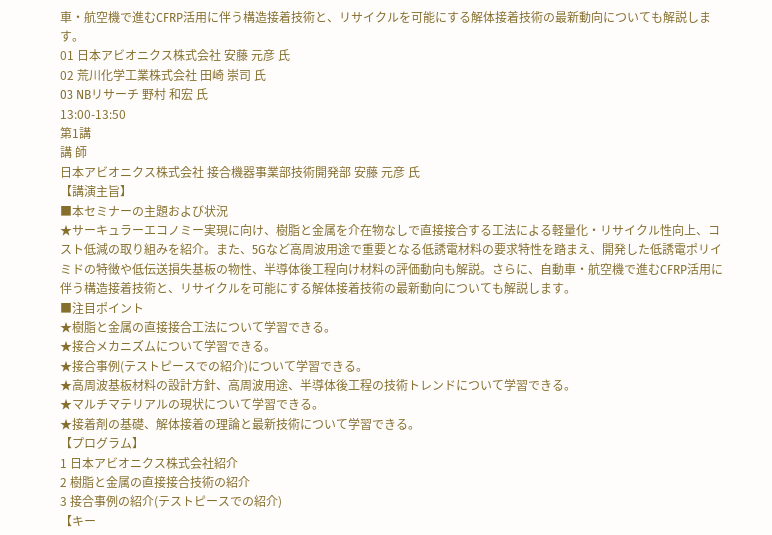車・航空機で進むCFRP活用に伴う構造接着技術と、リサイクルを可能にする解体接着技術の最新動向についても解説します。
01 日本アビオニクス株式会社 安藤 元彦 氏
02 荒川化学工業株式会社 田崎 崇司 氏
03 NBリサーチ 野村 和宏 氏
13:00-13:50
第1講
講 師
日本アビオニクス株式会社 接合機器事業部技術開発部 安藤 元彦 氏
【講演主旨】
■本セミナーの主題および状況
★サーキュラーエコノミー実現に向け、樹脂と金属を介在物なしで直接接合する工法による軽量化・リサイクル性向上、コスト低減の取り組みを紹介。また、5Gなど高周波用途で重要となる低誘電材料の要求特性を踏まえ、開発した低誘電ポリイミドの特徴や低伝送損失基板の物性、半導体後工程向け材料の評価動向も解説。さらに、自動車・航空機で進むCFRP活用に伴う構造接着技術と、リサイクルを可能にする解体接着技術の最新動向についても解説します。
■注目ポイント
★樹脂と金属の直接接合工法について学習できる。
★接合メカニズムについて学習できる。
★接合事例(テストピースでの紹介)について学習できる。
★高周波基板材料の設計方針、高周波用途、半導体後工程の技術トレンドについて学習できる。
★マルチマテリアルの現状について学習できる。
★接着剤の基礎、解体接着の理論と最新技術について学習できる。
【プログラム】
1 日本アビオニクス株式会社紹介
2 樹脂と金属の直接接合技術の紹介
3 接合事例の紹介(テストピースでの紹介)
【キー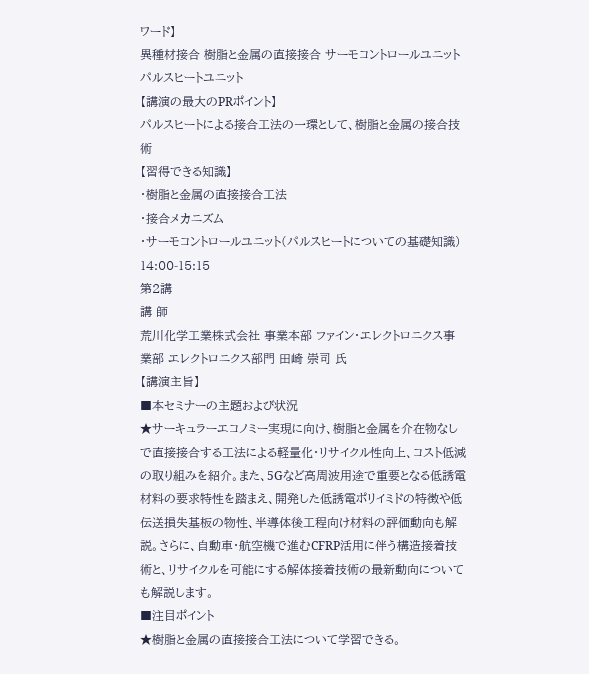ワード】
異種材接合 樹脂と金属の直接接合 サーモコントロールユニット パルスヒートユニット
【講演の最大のPRポイント】
パルスヒートによる接合工法の一環として、樹脂と金属の接合技術
【習得できる知識】
・樹脂と金属の直接接合工法
・接合メカニズム
・サーモコントロールユニット(パルスヒートについての基礎知識)
14:00-15:15
第2講
講 師
荒川化学工業株式会社 事業本部 ファイン・エレクトロニクス事業部 エレクトロニクス部門 田崎 崇司 氏
【講演主旨】
■本セミナーの主題および状況
★サーキュラーエコノミー実現に向け、樹脂と金属を介在物なしで直接接合する工法による軽量化・リサイクル性向上、コスト低減の取り組みを紹介。また、5Gなど高周波用途で重要となる低誘電材料の要求特性を踏まえ、開発した低誘電ポリイミドの特徴や低伝送損失基板の物性、半導体後工程向け材料の評価動向も解説。さらに、自動車・航空機で進むCFRP活用に伴う構造接着技術と、リサイクルを可能にする解体接着技術の最新動向についても解説します。
■注目ポイント
★樹脂と金属の直接接合工法について学習できる。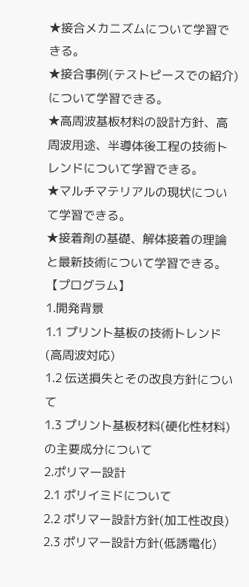★接合メカニズムについて学習できる。
★接合事例(テストピースでの紹介)について学習できる。
★高周波基板材料の設計方針、高周波用途、半導体後工程の技術トレンドについて学習できる。
★マルチマテリアルの現状について学習できる。
★接着剤の基礎、解体接着の理論と最新技術について学習できる。
【プログラム】
1.開発背景
1.1 プリント基板の技術トレンド(高周波対応)
1.2 伝送損失とその改良方針について
1.3 プリント基板材料(硬化性材料)の主要成分について
2.ポリマー設計
2.1 ポリイミドについて
2.2 ポリマー設計方針(加工性改良)
2.3 ポリマー設計方針(低誘電化)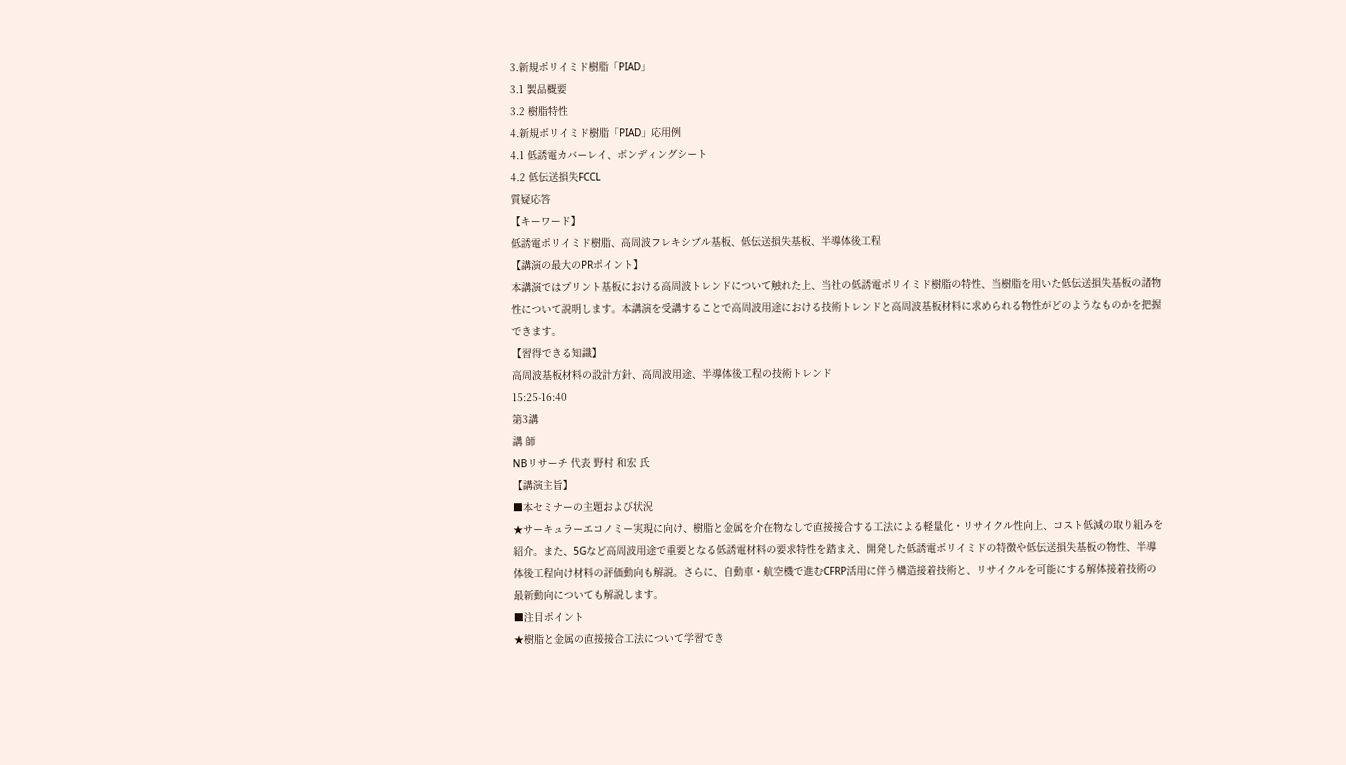3.新規ポリイミド樹脂「PIAD」
3.1 製品概要
3.2 樹脂特性
4.新規ポリイミド樹脂「PIAD」応用例
4.1 低誘電カバーレイ、ボンディングシート
4.2 低伝送損失FCCL
質疑応答
【キーワード】
低誘電ポリイミド樹脂、高周波フレキシブル基板、低伝送損失基板、半導体後工程
【講演の最大のPRポイント】
本講演ではプリント基板における高周波トレンドについて触れた上、当社の低誘電ポリイミド樹脂の特性、当樹脂を用いた低伝送損失基板の諸物性について説明します。本講演を受講することで高周波用途における技術トレンドと高周波基板材料に求められる物性がどのようなものかを把握できます。
【習得できる知識】
高周波基板材料の設計方針、高周波用途、半導体後工程の技術トレンド
15:25-16:40
第3講
講 師
NBリサーチ 代表 野村 和宏 氏
【講演主旨】
■本セミナーの主題および状況
★サーキュラーエコノミー実現に向け、樹脂と金属を介在物なしで直接接合する工法による軽量化・リサイクル性向上、コスト低減の取り組みを紹介。また、5Gなど高周波用途で重要となる低誘電材料の要求特性を踏まえ、開発した低誘電ポリイミドの特徴や低伝送損失基板の物性、半導体後工程向け材料の評価動向も解説。さらに、自動車・航空機で進むCFRP活用に伴う構造接着技術と、リサイクルを可能にする解体接着技術の最新動向についても解説します。
■注目ポイント
★樹脂と金属の直接接合工法について学習でき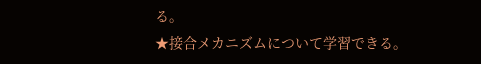る。
★接合メカニズムについて学習できる。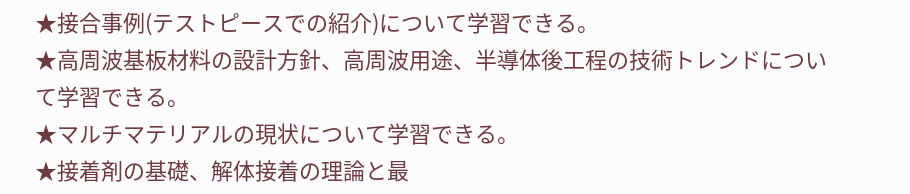★接合事例(テストピースでの紹介)について学習できる。
★高周波基板材料の設計方針、高周波用途、半導体後工程の技術トレンドについて学習できる。
★マルチマテリアルの現状について学習できる。
★接着剤の基礎、解体接着の理論と最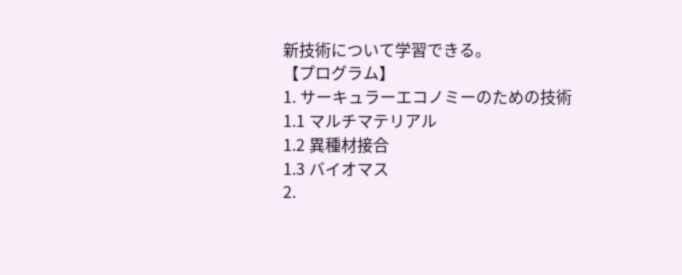新技術について学習できる。
【プログラム】
1. サーキュラーエコノミーのための技術
1.1 マルチマテリアル
1.2 異種材接合
1.3 バイオマス
2.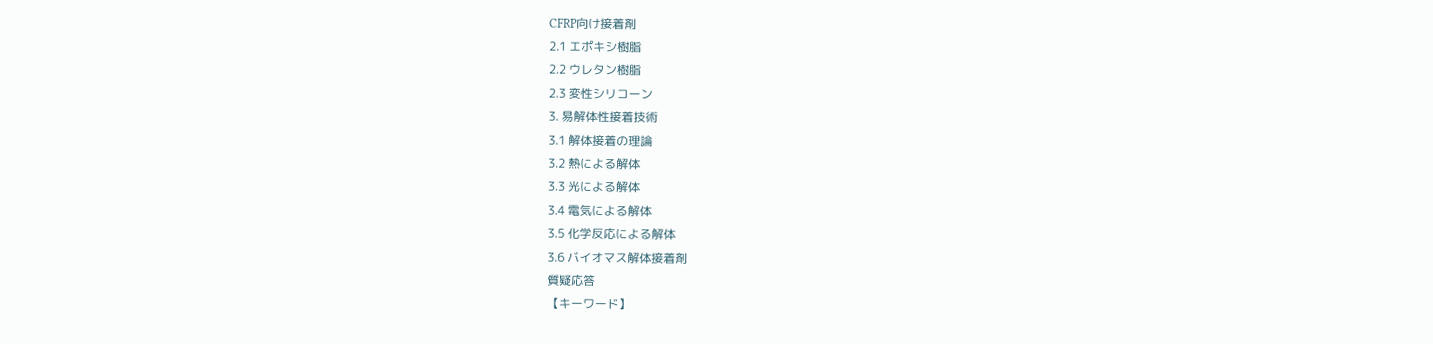CFRP向け接着剤
2.1 エポキシ樹脂
2.2 ウレタン樹脂
2.3 変性シリコーン
3. 易解体性接着技術
3.1 解体接着の理論
3.2 熱による解体
3.3 光による解体
3.4 電気による解体
3.5 化学反応による解体
3.6 バイオマス解体接着剤
質疑応答
【キーワード】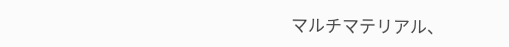マルチマテリアル、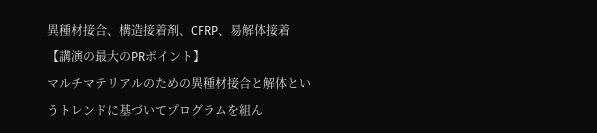異種材接合、構造接着剤、CFRP、易解体接着
【講演の最大のPRポイント】
マルチマテリアルのための異種材接合と解体というトレンドに基づいてプログラムを組ん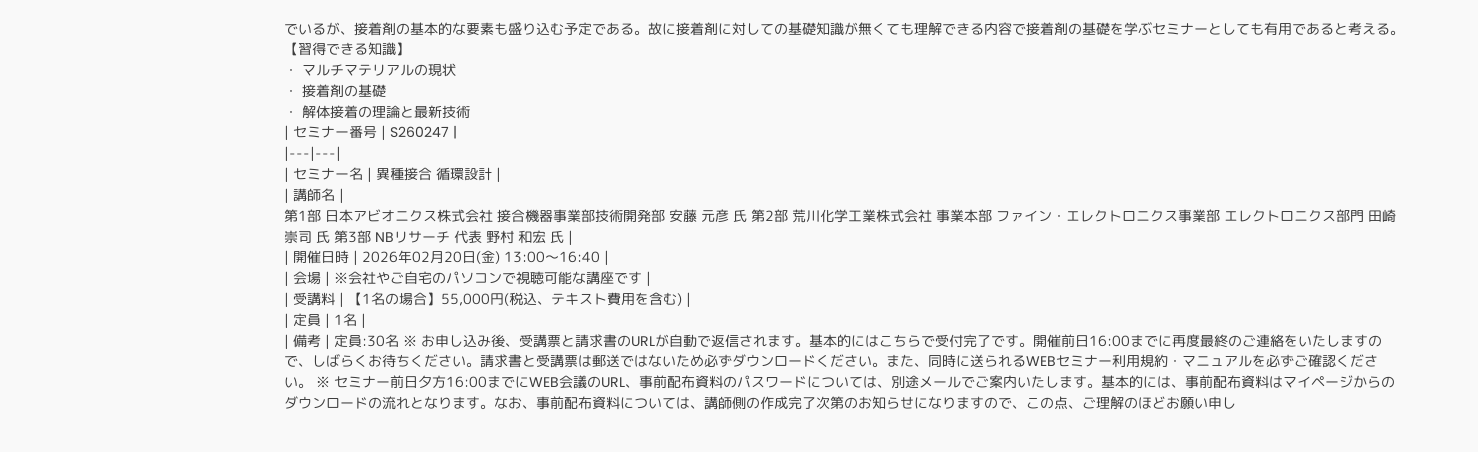でいるが、接着剤の基本的な要素も盛り込む予定である。故に接着剤に対しての基礎知識が無くても理解できる内容で接着剤の基礎を学ぶセミナーとしても有用であると考える。
【習得できる知識】
・ マルチマテリアルの現状
・ 接着剤の基礎
・ 解体接着の理論と最新技術
| セミナー番号 | S260247 |
|---|---|
| セミナー名 | 異種接合 循環設計 |
| 講師名 |
第1部 日本アビオニクス株式会社 接合機器事業部技術開発部 安藤 元彦 氏 第2部 荒川化学工業株式会社 事業本部 ファイン・エレクトロニクス事業部 エレクトロニクス部門 田崎 崇司 氏 第3部 NBリサーチ 代表 野村 和宏 氏 |
| 開催日時 | 2026年02月20日(金) 13:00〜16:40 |
| 会場 | ※会社やご自宅のパソコンで視聴可能な講座です |
| 受講料 | 【1名の場合】55,000円(税込、テキスト費用を含む) |
| 定員 | 1名 |
| 備考 | 定員:30名 ※ お申し込み後、受講票と請求書のURLが自動で返信されます。基本的にはこちらで受付完了です。開催前日16:00までに再度最終のご連絡をいたしますので、しばらくお待ちください。請求書と受講票は郵送ではないため必ずダウンロードください。また、同時に送られるWEBセミナー利用規約・マニュアルを必ずご確認ください。 ※ セミナー前日夕方16:00までにWEB会議のURL、事前配布資料のパスワードについては、別途メールでご案内いたします。基本的には、事前配布資料はマイページからのダウンロードの流れとなります。なお、事前配布資料については、講師側の作成完了次第のお知らせになりますので、この点、ご理解のほどお願い申し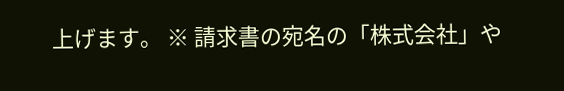上げます。 ※ 請求書の宛名の「株式会社」や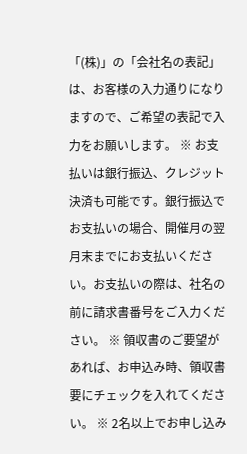「(株)」の「会社名の表記」は、お客様の入力通りになりますので、ご希望の表記で入力をお願いします。 ※ お支払いは銀行振込、クレジット決済も可能です。銀行振込でお支払いの場合、開催月の翌月末までにお支払いください。お支払いの際は、社名の前に請求書番号をご入力ください。 ※ 領収書のご要望があれば、お申込み時、領収書要にチェックを入れてください。 ※ 2名以上でお申し込み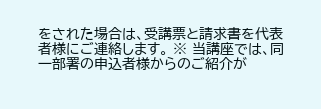をされた場合は、受講票と請求書を代表者様にご連絡します。 ※ 当講座では、同一部署の申込者様からのご紹介が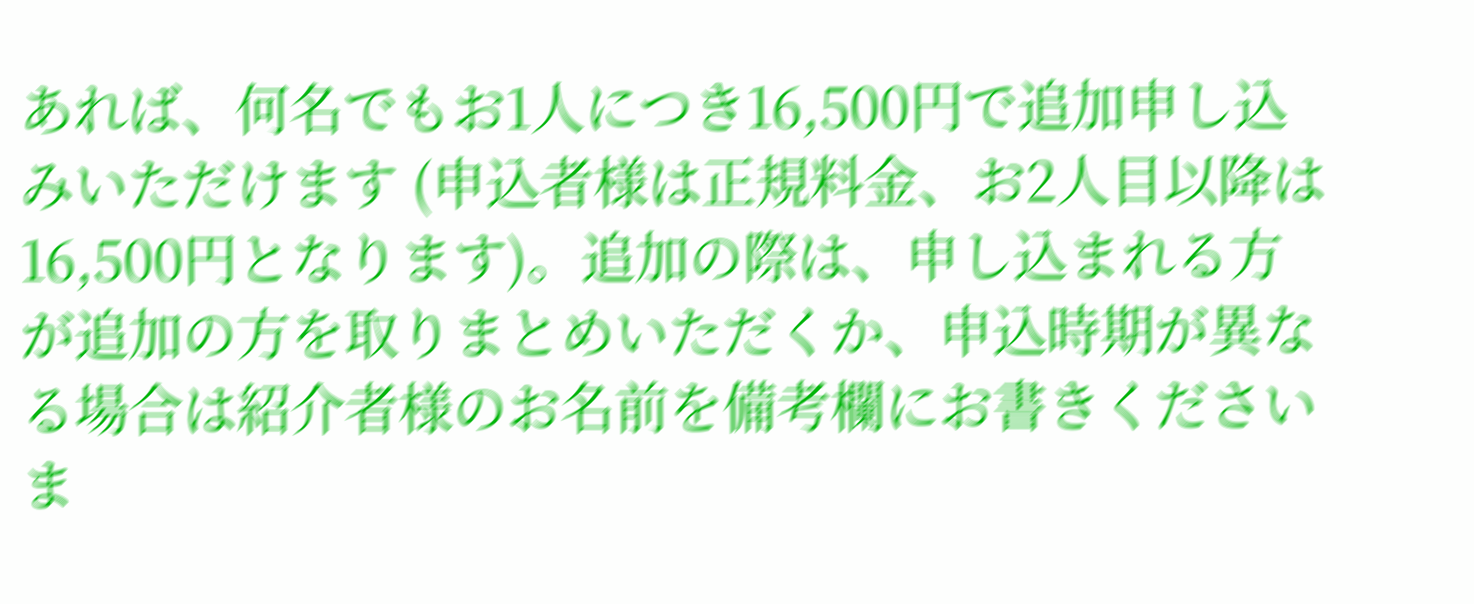あれば、何名でもお1人につき16,500円で追加申し込みいただけます (申込者様は正規料金、お2人目以降は16,500円となります)。追加の際は、申し込まれる方が追加の方を取りまとめいただくか、申込時期が異なる場合は紹介者様のお名前を備考欄にお書きくださいま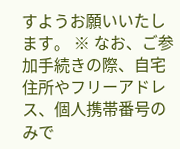すようお願いいたします。 ※ なお、ご参加手続きの際、自宅住所やフリーアドレス、個人携帯番号のみで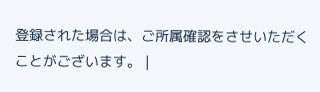登録された場合は、ご所属確認をさせいただくことがございます。 |